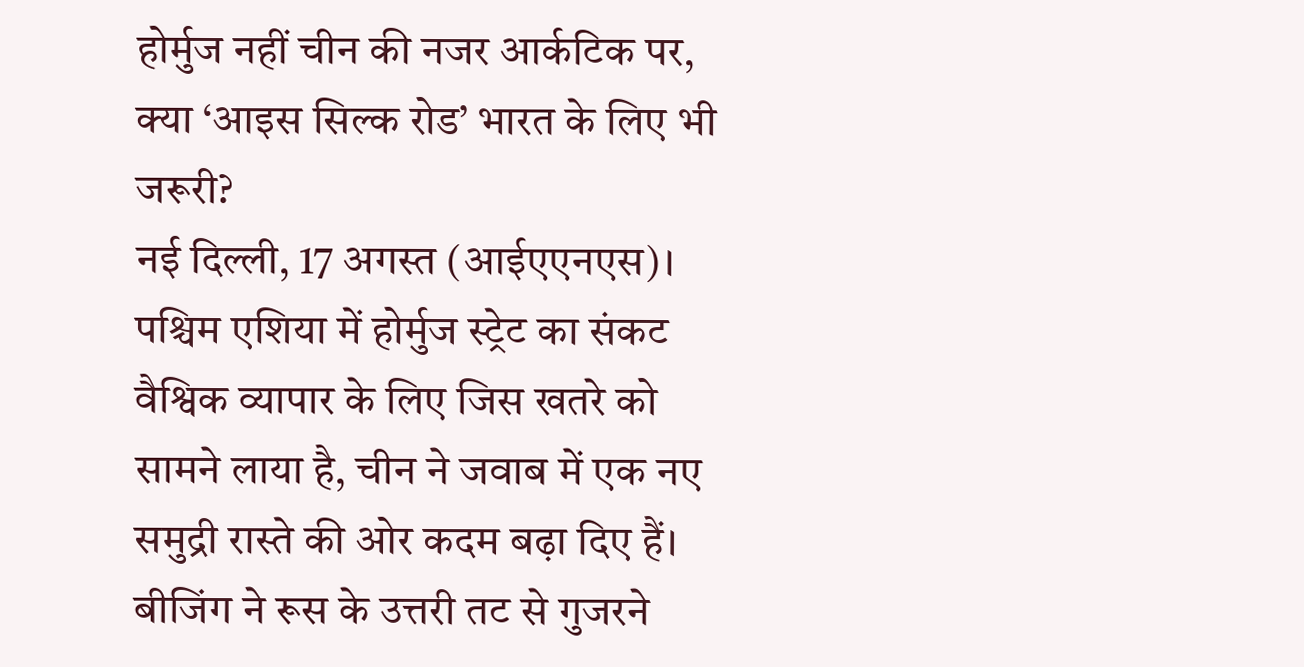होर्मुज नहीं चीन की नजर आर्कटिक पर, क्या ‘आइस सिल्क रोड’ भारत के लिए भी जरूरी?
नई दिल्ली, 17 अगस्त (आईएएनएस)। पश्चिम एशिया में होर्मुज स्ट्रेट का संकट वैश्विक व्यापार के लिए जिस खतरे को सामने लाया है, चीन ने जवाब में एक नए समुद्री रास्ते की ओर कदम बढ़ा दिए हैं। बीजिंग ने रूस के उत्तरी तट से गुजरने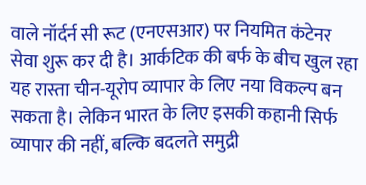वाले नॉर्दर्न सी रूट (एनएसआर) पर नियमित कंटेनर सेवा शुरू कर दी है। आर्कटिक की बर्फ के बीच खुल रहा यह रास्ता चीन-यूरोप व्यापार के लिए नया विकल्प बन सकता है। लेकिन भारत के लिए इसकी कहानी सिर्फ व्यापार की नहीं, बल्कि बदलते समुद्री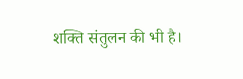शक्ति संतुलन की भी है।